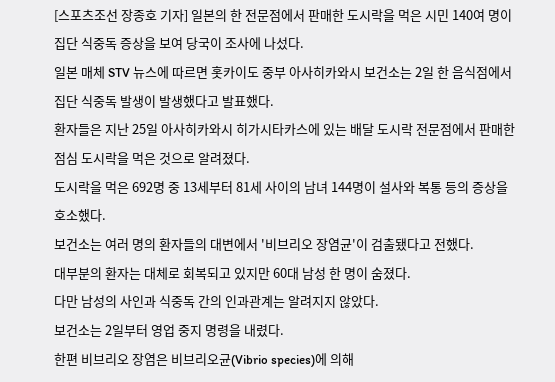[스포츠조선 장종호 기자] 일본의 한 전문점에서 판매한 도시락을 먹은 시민 140여 명이 집단 식중독 증상을 보여 당국이 조사에 나섰다.
일본 매체 STV 뉴스에 따르면 홋카이도 중부 아사히카와시 보건소는 2일 한 음식점에서 집단 식중독 발생이 발생했다고 발표했다.
환자들은 지난 25일 아사히카와시 히가시타카스에 있는 배달 도시락 전문점에서 판매한 점심 도시락을 먹은 것으로 알려졌다.
도시락을 먹은 692명 중 13세부터 81세 사이의 남녀 144명이 설사와 복통 등의 증상을 호소했다.
보건소는 여러 명의 환자들의 대변에서 '비브리오 장염균'이 검출됐다고 전했다.
대부분의 환자는 대체로 회복되고 있지만 60대 남성 한 명이 숨졌다.
다만 남성의 사인과 식중독 간의 인과관계는 알려지지 않았다.
보건소는 2일부터 영업 중지 명령을 내렸다.
한편 비브리오 장염은 비브리오균(Vibrio species)에 의해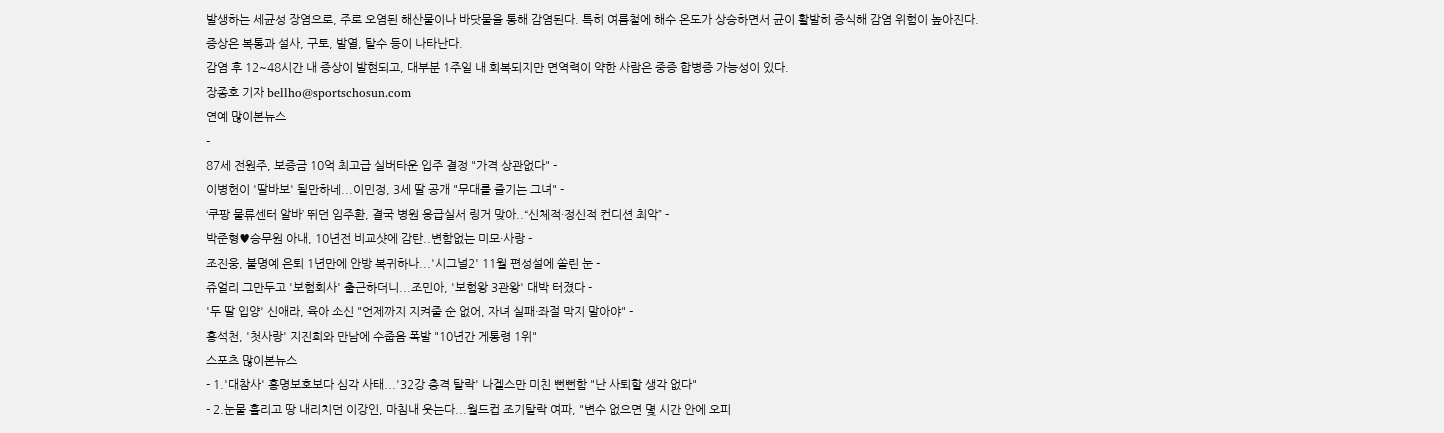발생하는 세균성 장염으로, 주로 오염된 해산물이나 바닷물을 통해 감염된다. 특히 여름철에 해수 온도가 상승하면서 균이 활발히 증식해 감염 위험이 높아진다.
증상은 복통과 설사, 구토, 발열, 탈수 등이 나타난다.
감염 후 12~48시간 내 증상이 발현되고, 대부분 1주일 내 회복되지만 면역력이 약한 사람은 중증 합병증 가능성이 있다.
장종호 기자 bellho@sportschosun.com
연예 많이본뉴스
-
87세 전원주, 보증금 10억 최고급 실버타운 입주 결정 "가격 상관없다" -
이병헌이 '딸바보' 될만하네...이민정, 3세 딸 공개 "무대를 즐기는 그녀" -
‘쿠팡 물류센터 알바’ 뛰던 임주환, 결국 병원 응급실서 링거 맞아..“신체적·정신적 컨디션 최악” -
박준형♥승무원 아내, 10년전 비교샷에 감탄..변함없는 미모·사랑 -
조진웅, 불명예 은퇴 1년만에 안방 복귀하나...'시그널2' 11월 편성설에 쏠린 눈 -
쥬얼리 그만두고 '보험회사' 출근하더니...조민아, '보험왕 3관왕' 대박 터졌다 -
'두 딸 입양' 신애라, 육아 소신 "언제까지 지켜줄 순 없어, 자녀 실패·좌절 막지 말아야" -
홍석천, '첫사랑' 지진희와 만남에 수줍음 폭발 "10년간 게통령 1위"
스포츠 많이본뉴스
- 1.'대참사' 홍명보호보다 심각 사태...'32강 충격 탈락' 나겔스만 미친 뻔뻔함 "난 사퇴할 생각 없다"
- 2.눈물 흘리고 땅 내리치던 이강인, 마침내 웃는다...월드컵 조기탈락 여파, "변수 없으면 몇 시간 안에 오피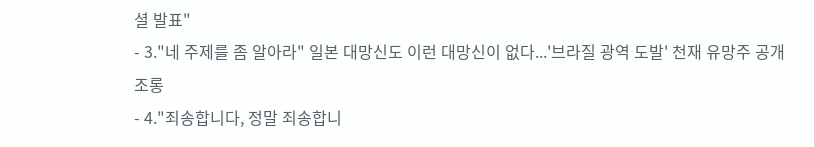셜 발표"
- 3."네 주제를 좀 알아라" 일본 대망신도 이런 대망신이 없다...'브라질 광역 도발' 천재 유망주 공개 조롱
- 4."죄송합니다, 정말 죄송합니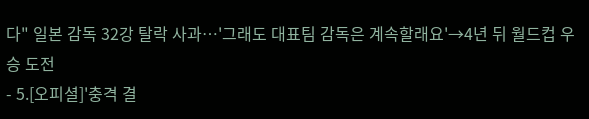다" 일본 감독 32강 탈락 사과…'그래도 대표팀 감독은 계속할래요'→4년 뒤 월드컵 우승 도전
- 5.[오피셜]'충격 결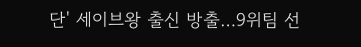단' 세이브왕 출신 방출…9위팀 선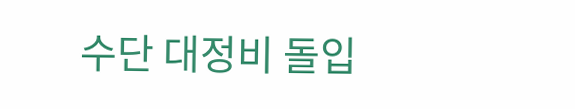수단 대정비 돌입